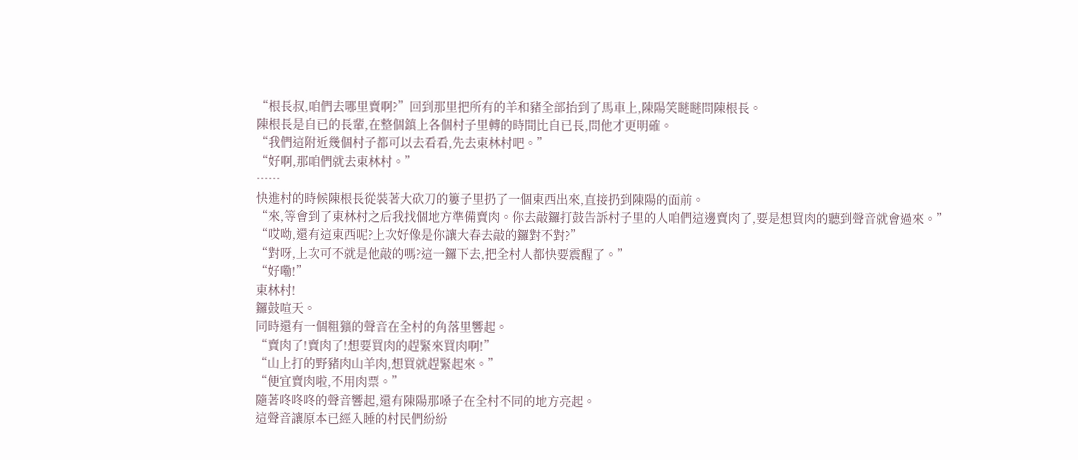“根長叔,咱們去哪里賣啊?”回到那里把所有的羊和豬全部抬到了馬車上,陳陽笑瞇瞇問陳根長。
陳根長是自已的長輩,在整個鎮上各個村子里轉的時間比自已長,問他才更明確。
“我們這附近幾個村子都可以去看看,先去東林村吧。”
“好啊,那咱們就去東林村。”
……
快進村的時候陳根長從裝著大砍刀的簍子里扔了一個東西出來,直接扔到陳陽的面前。
“來,等會到了東林村之后我找個地方準備賣肉。你去敲鑼打鼓告訴村子里的人咱們這邊賣肉了,要是想買肉的聽到聲音就會過來。”
“哎呦,還有這東西呢?上次好像是你讓大春去敲的鑼對不對?”
“對呀,上次可不就是他敲的嗎?這一鑼下去,把全村人都快要震醒了。”
“好嘞!”
東林村!
鑼鼓喧天。
同時還有一個粗獷的聲音在全村的角落里響起。
“賣肉了!賣肉了!想要買肉的趕緊來買肉啊!”
“山上打的野豬肉山羊肉,想買就趕緊起來。”
“便宜賣肉啦,不用肉票。”
隨著咚咚咚的聲音響起,還有陳陽那嗓子在全村不同的地方亮起。
這聲音讓原本已經入睡的村民們紛紛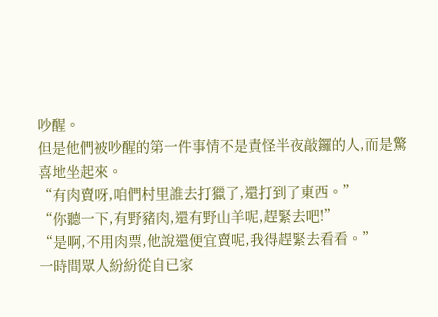吵醒。
但是他們被吵醒的第一件事情不是責怪半夜敲鑼的人,而是驚喜地坐起來。
“有肉賣呀,咱們村里誰去打獵了,還打到了東西。”
“你聽一下,有野豬肉,還有野山羊呢,趕緊去吧!”
“是啊,不用肉票,他說還便宜賣呢,我得趕緊去看看。”
一時間眾人紛紛從自已家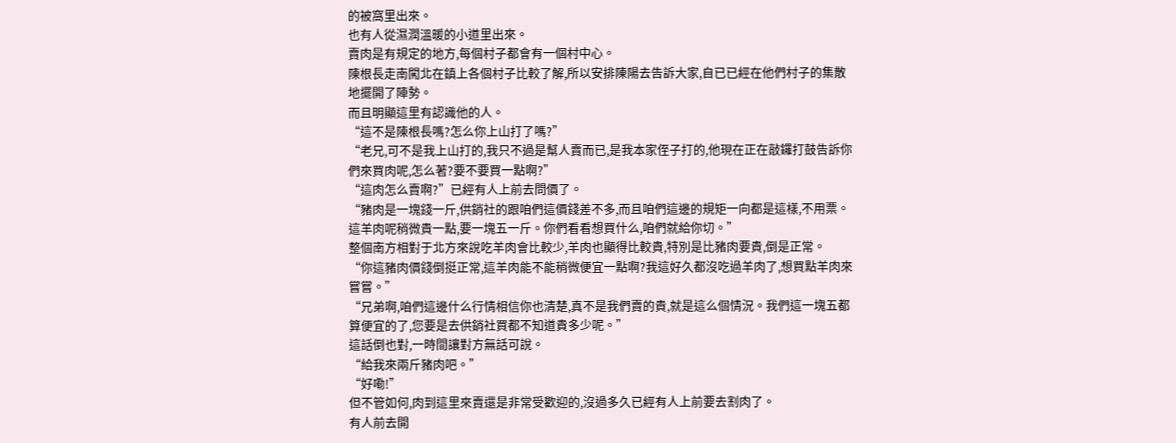的被窩里出來。
也有人從濕潤溫暖的小道里出來。
賣肉是有規定的地方,每個村子都會有一個村中心。
陳根長走南闖北在鎮上各個村子比較了解,所以安排陳陽去告訴大家,自已已經在他們村子的集散地擺開了陣勢。
而且明顯這里有認識他的人。
“這不是陳根長嗎?怎么你上山打了嗎?”
“老兄,可不是我上山打的,我只不過是幫人賣而已,是我本家侄子打的,他現在正在敲鑼打鼓告訴你們來買肉呢,怎么著?要不要買一點啊?”
“這肉怎么賣啊?”已經有人上前去問價了。
“豬肉是一塊錢一斤,供銷社的跟咱們這價錢差不多,而且咱們這邊的規矩一向都是這樣,不用票。這羊肉呢稍微貴一點,要一塊五一斤。你們看看想買什么,咱們就給你切。”
整個南方相對于北方來說吃羊肉會比較少,羊肉也顯得比較貴,特別是比豬肉要貴,倒是正常。
“你這豬肉價錢倒挺正常,這羊肉能不能稍微便宜一點啊?我這好久都沒吃過羊肉了,想買點羊肉來嘗嘗。”
“兄弟啊,咱們這邊什么行情相信你也清楚,真不是我們賣的貴,就是這么個情況。我們這一塊五都算便宜的了,您要是去供銷社買都不知道貴多少呢。”
這話倒也對,一時間讓對方無話可說。
“給我來兩斤豬肉吧。”
“好嘞!”
但不管如何,肉到這里來賣還是非常受歡迎的,沒過多久已經有人上前要去割肉了。
有人前去開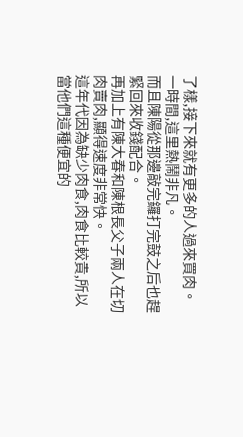了樣,接下來就有更多的人過來買肉。
一時間,這里熱鬧非凡。
而且陳陽從那邊敲完鑼打完鼓之后也趕緊回來收錢配合。
再加上有陳大春和陳根長父子兩人在切肉賣肉,顯得速度非常快。
這年代因為缺少肉食,肉食比較貴,所以當他們這種便宜的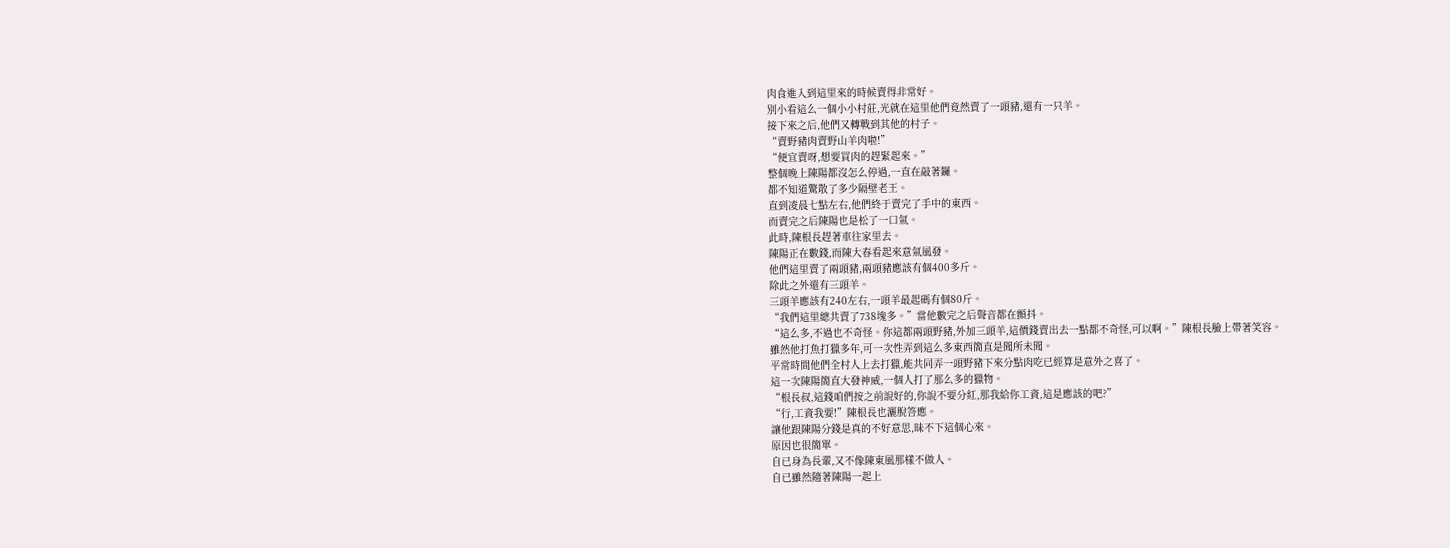肉食進入到這里來的時候賣得非常好。
別小看這么一個小小村莊,光就在這里他們竟然賣了一頭豬,還有一只羊。
接下來之后,他們又轉戰到其他的村子。
“賣野豬肉賣野山羊肉啦!”
“便宜賣呀,想要買肉的趕緊起來。”
整個晚上陳陽都沒怎么停過,一直在敲著鑼。
都不知道驚散了多少隔壁老王。
直到凌晨七點左右,他們終于賣完了手中的東西。
而賣完之后陳陽也是松了一口氣。
此時,陳根長趕著車往家里去。
陳陽正在數錢,而陳大春看起來意氣風發。
他們這里賣了兩頭豬,兩頭豬應該有個400多斤。
除此之外還有三頭羊。
三頭羊應該有240左右,一頭羊最起碼有個80斤。
“我們這里總共賣了738塊多。”當他數完之后聲音都在顫抖。
“這么多,不過也不奇怪。你這都兩頭野豬,外加三頭羊,這價錢賣出去一點都不奇怪,可以啊。”陳根長臉上帶著笑容。
雖然他打魚打獵多年,可一次性弄到這么多東西簡直是聞所未聞。
平常時間他們全村人上去打獵,能共同弄一頭野豬下來分點肉吃已經算是意外之喜了。
這一次陳陽簡直大發神威,一個人打了那么多的獵物。
“根長叔,這錢咱們按之前說好的,你說不要分紅,那我給你工資,這是應該的吧?”
“行,工資我要!”陳根長也灑脫答應。
讓他跟陳陽分錢是真的不好意思,昧不下這個心來。
原因也很簡單。
自已身為長輩,又不像陳東風那樣不做人。
自已雖然隨著陳陽一起上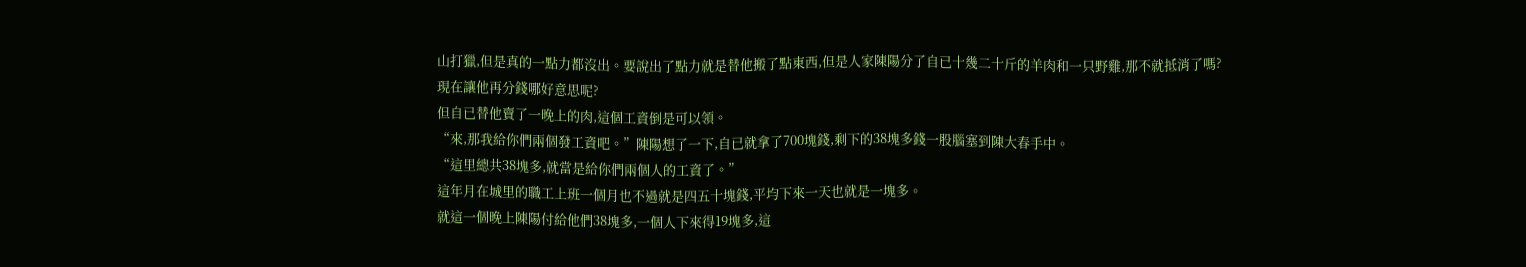山打獵,但是真的一點力都沒出。要說出了點力就是替他搬了點東西,但是人家陳陽分了自已十幾二十斤的羊肉和一只野雞,那不就抵消了嗎?
現在讓他再分錢哪好意思呢?
但自已替他賣了一晚上的肉,這個工資倒是可以領。
“來,那我給你們兩個發工資吧。”陳陽想了一下,自已就拿了700塊錢,剩下的38塊多錢一股腦塞到陳大春手中。
“這里總共38塊多,就當是給你們兩個人的工資了。”
這年月在城里的職工上班一個月也不過就是四五十塊錢,平均下來一天也就是一塊多。
就這一個晚上陳陽付給他們38塊多,一個人下來得19塊多,這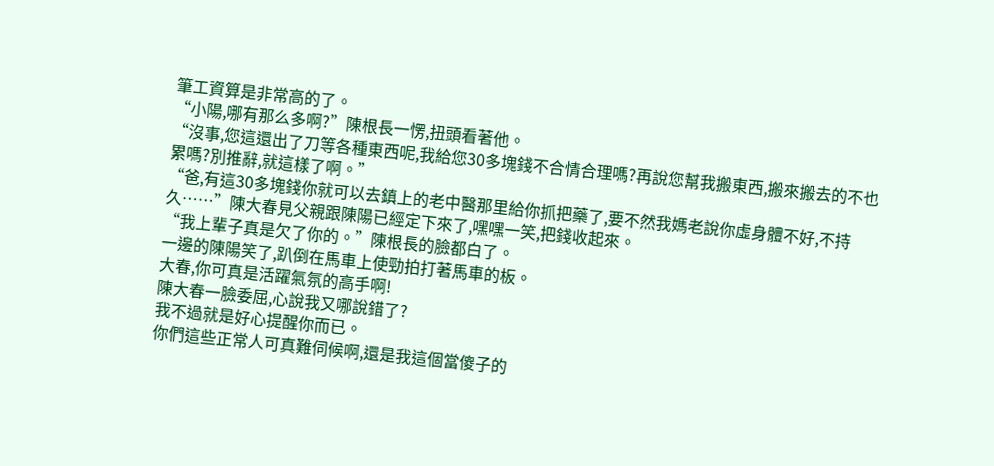筆工資算是非常高的了。
“小陽,哪有那么多啊?”陳根長一愣,扭頭看著他。
“沒事,您這還出了刀等各種東西呢,我給您30多塊錢不合情合理嗎?再說您幫我搬東西,搬來搬去的不也累嗎?別推辭,就這樣了啊。”
“爸,有這30多塊錢你就可以去鎮上的老中醫那里給你抓把藥了,要不然我媽老說你虛身體不好,不持久……”陳大春見父親跟陳陽已經定下來了,嘿嘿一笑,把錢收起來。
“我上輩子真是欠了你的。”陳根長的臉都白了。
一邊的陳陽笑了,趴倒在馬車上使勁拍打著馬車的板。
大春,你可真是活躍氣氛的高手啊!
陳大春一臉委屈,心說我又哪說錯了?
我不過就是好心提醒你而已。
你們這些正常人可真難伺候啊,還是我這個當傻子的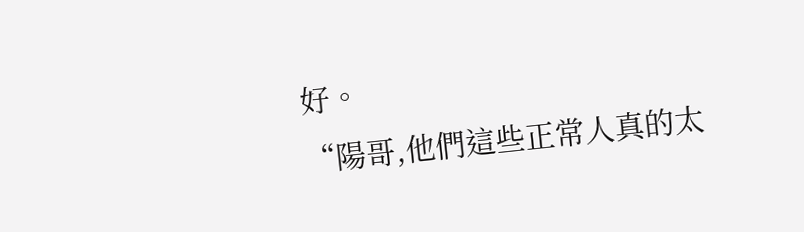好。
“陽哥,他們這些正常人真的太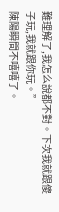難理解了,我怎么說都不對。下次我就跟傻子玩,我就跟你玩。”
陳陽瞬間不嘻嘻了。